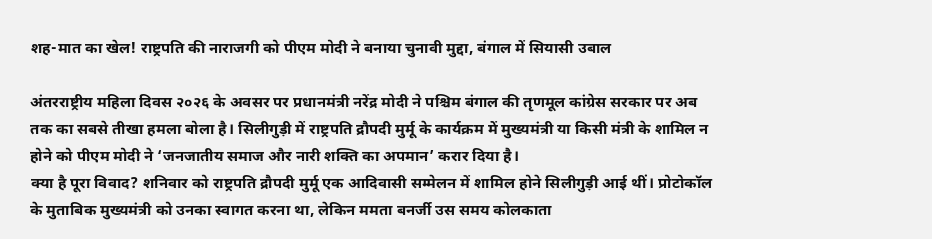शह-मात का खेल! राष्ट्रपति की नाराजगी को पीएम मोदी ने बनाया चुनावी मुद्दा, बंगाल में सियासी उबाल

अंतरराष्ट्रीय महिला दिवस २०२६ के अवसर पर प्रधानमंत्री नरेंद्र मोदी ने पश्चिम बंगाल की तृणमूल कांग्रेस सरकार पर अब तक का सबसे तीखा हमला बोला है। सिलीगुड़ी में राष्ट्रपति द्रौपदी मुर्मू के कार्यक्रम में मुख्यमंत्री या किसी मंत्री के शामिल न होने को पीएम मोदी ने ‘जनजातीय समाज और नारी शक्ति का अपमान’ करार दिया है।
क्या है पूरा विवाद? शनिवार को राष्ट्रपति द्रौपदी मुर्मू एक आदिवासी सम्मेलन में शामिल होने सिलीगुड़ी आई थीं। प्रोटोकॉल के मुताबिक मुख्यमंत्री को उनका स्वागत करना था, लेकिन ममता बनर्जी उस समय कोलकाता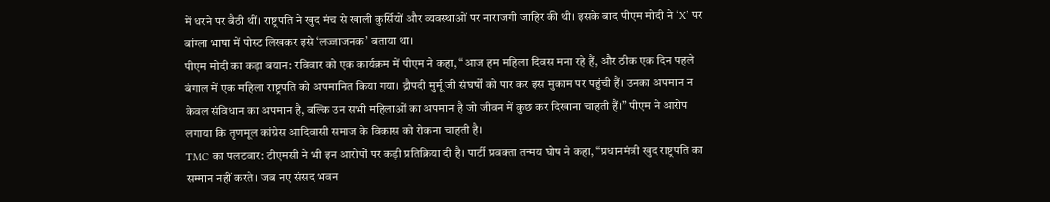में धरने पर बैठी थीं। राष्ट्रपति ने खुद मंच से खाली कुर्सियों और व्यवस्थाओं पर नाराजगी जाहिर की थी। इसके बाद पीएम मोदी ने ‘X’ पर बांग्ला भाषा में पोस्ट लिखकर इसे ‘लज्जाजनक’ बताया था।
पीएम मोदी का कड़ा बयान: रविवार को एक कार्यक्रम में पीएम ने कहा, “आज हम महिला दिवस मना रहे हैं, और ठीक एक दिन पहले बंगाल में एक महिला राष्ट्रपति को अपमानित किया गया। द्रौपदी मुर्मू जी संघर्षों को पार कर इस मुकाम पर पहुंची हैं। उनका अपमान न केवल संविधान का अपमान है, बल्कि उन सभी महिलाओं का अपमान है जो जीवन में कुछ कर दिखाना चाहती हैं।” पीएम ने आरोप लगाया कि तृणमूल कांग्रेस आदिवासी समाज के विकास को रोकना चाहती है।
TMC का पलटवार: टीएमसी ने भी इन आरोपों पर कड़ी प्रतिक्रिया दी है। पार्टी प्रवक्ता तन्मय घोष ने कहा, “प्रधानमंत्री खुद राष्ट्रपति का सम्मान नहीं करते। जब नए संसद भवन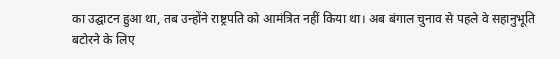का उद्घाटन हुआ था, तब उन्होंने राष्ट्रपति को आमंत्रित नहीं किया था। अब बंगाल चुनाव से पहले वे सहानुभूति बटोरने के लिए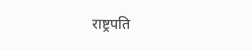राष्ट्रपति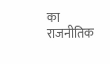का राजनीतिक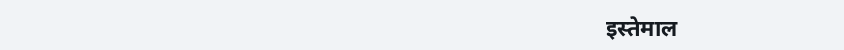इस्तेमाल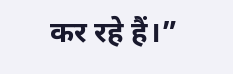कर रहे हैं।”